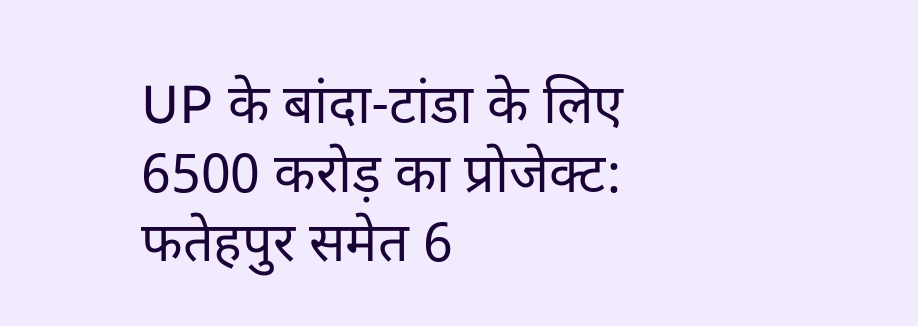UP के बांदा-टांडा के लिए 6500 करोड़ का प्रोजेक्ट: फतेहपुर समेत 6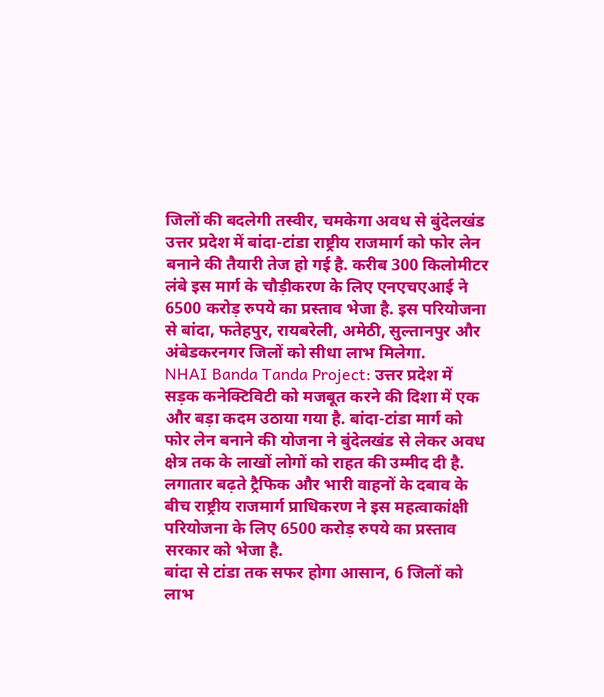जिलों की बदलेगी तस्वीर, चमकेगा अवध से बुंदेलखंड
उत्तर प्रदेश में बांदा-टांडा राष्ट्रीय राजमार्ग को फोर लेन बनाने की तैयारी तेज हो गई है. करीब 300 किलोमीटर लंबे इस मार्ग के चौड़ीकरण के लिए एनएचएआई ने 6500 करोड़ रुपये का प्रस्ताव भेजा है. इस परियोजना से बांदा, फतेहपुर, रायबरेली, अमेठी, सुल्तानपुर और अंबेडकरनगर जिलों को सीधा लाभ मिलेगा.
NHAI Banda Tanda Project: उत्तर प्रदेश में सड़क कनेक्टिविटी को मजबूत करने की दिशा में एक और बड़ा कदम उठाया गया है. बांदा-टांडा मार्ग को फोर लेन बनाने की योजना ने बुंदेलखंड से लेकर अवध क्षेत्र तक के लाखों लोगों को राहत की उम्मीद दी है. लगातार बढ़ते ट्रैफिक और भारी वाहनों के दबाव के बीच राष्ट्रीय राजमार्ग प्राधिकरण ने इस महत्वाकांक्षी परियोजना के लिए 6500 करोड़ रुपये का प्रस्ताव सरकार को भेजा है.
बांदा से टांडा तक सफर होगा आसान, 6 जिलों को लाभ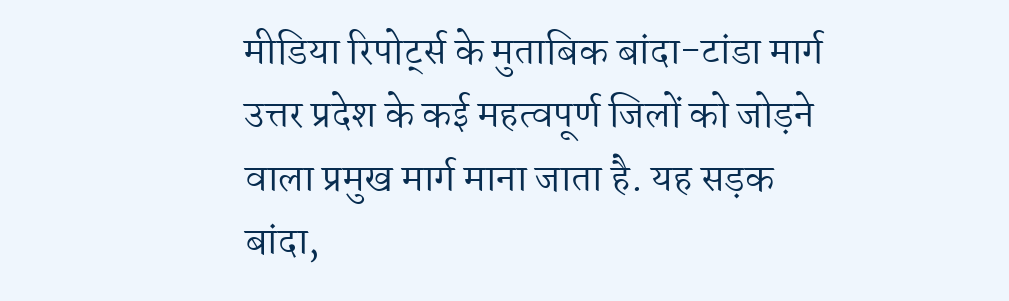मीडिया रिपोर्ट्स के मुताबिक बांदा-टांडा मार्ग उत्तर प्रदेश के कई महत्वपूर्ण जिलों को जोड़ने वाला प्रमुख मार्ग माना जाता है. यह सड़क बांदा,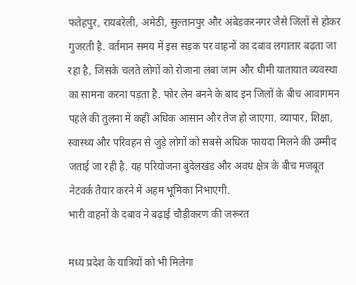फतेहपुर, रायबरेली, अमेठी, सुल्तानपुर और अंबेडकरनगर जैसे जिलों से होकर गुजरती है. वर्तमान समय में इस सड़क पर वाहनों का दबाव लगातार बढ़ता जा रहा है, जिसके चलते लोगों को रोजाना लंबा जाम और धीमी यातायात व्यवस्था का सामना करना पड़ता है. फोर लेन बनने के बाद इन जिलों के बीच आवागमन पहले की तुलना में कहीं अधिक आसान और तेज हो जाएगा. व्यापार, शिक्षा, स्वास्थ्य और परिवहन से जुड़े लोगों को सबसे अधिक फायदा मिलने की उम्मीद जताई जा रही है. यह परियोजना बुंदेलखंड और अवध क्षेत्र के बीच मजबूत नेटवर्क तैयार करने में अहम भूमिका निभाएगी.
भारी वाहनों के दबाव ने बढ़ाई चौड़ीकरण की जरूरत

मध्य प्रदेश के यात्रियों को भी मिलेगा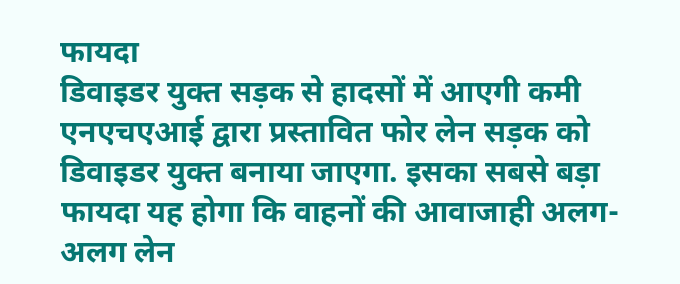फायदा
डिवाइडर युक्त सड़क से हादसों में आएगी कमी
एनएचएआई द्वारा प्रस्तावित फोर लेन सड़क को डिवाइडर युक्त बनाया जाएगा. इसका सबसे बड़ा फायदा यह होगा कि वाहनों की आवाजाही अलग-अलग लेन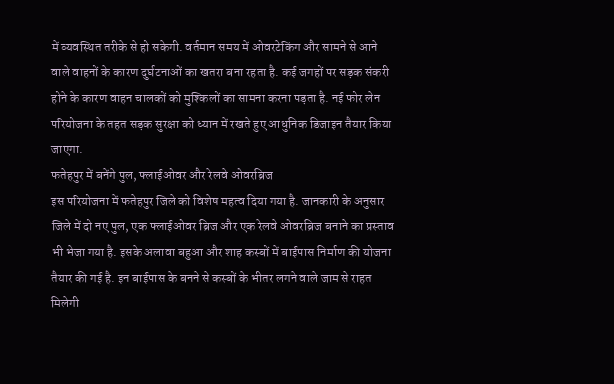में व्यवस्थित तरीके से हो सकेगी. वर्तमान समय में ओवरटेकिंग और सामने से आने वाले वाहनों के कारण दुर्घटनाओं का खतरा बना रहता है. कई जगहों पर सड़क संकरी होने के कारण वाहन चालकों को मुश्किलों का सामना करना पड़ता है. नई फोर लेन परियोजना के तहत सड़क सुरक्षा को ध्यान में रखते हुए आधुनिक डिजाइन तैयार किया जाएगा.
फतेहपुर में बनेंगे पुल, फ्लाईओवर और रेलवे ओवरब्रिज
इस परियोजना में फतेहपुर जिले को विशेष महत्व दिया गया है. जानकारी के अनुसार जिले में दो नए पुल, एक फ्लाईओवर ब्रिज और एक रेलवे ओवरब्रिज बनाने का प्रस्ताव भी भेजा गया है. इसके अलावा बहुआ और शाह कस्बों में बाईपास निर्माण की योजना तैयार की गई है. इन बाईपास के बनने से कस्बों के भीतर लगने वाले जाम से राहत मिलेगी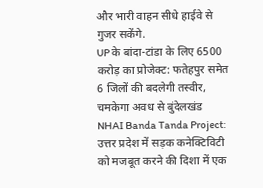और भारी वाहन सीधे हाईवे से गुजर सकेंगे.
UP के बांदा-टांडा के लिए 6500 करोड़ का प्रोजेक्ट: फतेहपुर समेत 6 जिलों की बदलेगी तस्वीर, चमकेगा अवध से बुंदेलखंड
NHAI Banda Tanda Project: उत्तर प्रदेश में सड़क कनेक्टिविटी को मजबूत करने की दिशा में एक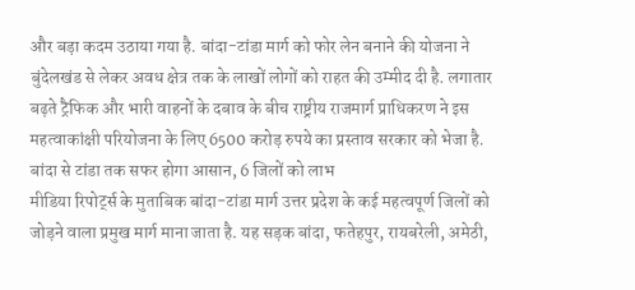और बड़ा कदम उठाया गया है. बांदा-टांडा मार्ग को फोर लेन बनाने की योजना ने बुंदेलखंड से लेकर अवध क्षेत्र तक के लाखों लोगों को राहत की उम्मीद दी है. लगातार बढ़ते ट्रैफिक और भारी वाहनों के दबाव के बीच राष्ट्रीय राजमार्ग प्राधिकरण ने इस महत्वाकांक्षी परियोजना के लिए 6500 करोड़ रुपये का प्रस्ताव सरकार को भेजा है.
बांदा से टांडा तक सफर होगा आसान, 6 जिलों को लाभ
मीडिया रिपोर्ट्स के मुताबिक बांदा-टांडा मार्ग उत्तर प्रदेश के कई महत्वपूर्ण जिलों को जोड़ने वाला प्रमुख मार्ग माना जाता है. यह सड़क बांदा, फतेहपुर, रायबरेली, अमेठी,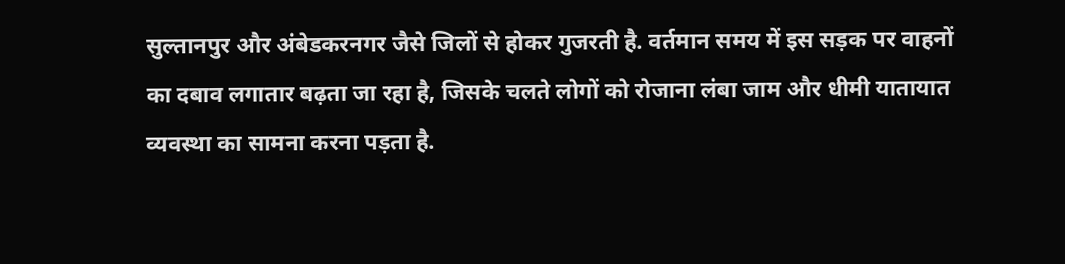सुल्तानपुर और अंबेडकरनगर जैसे जिलों से होकर गुजरती है. वर्तमान समय में इस सड़क पर वाहनों का दबाव लगातार बढ़ता जा रहा है, जिसके चलते लोगों को रोजाना लंबा जाम और धीमी यातायात व्यवस्था का सामना करना पड़ता है.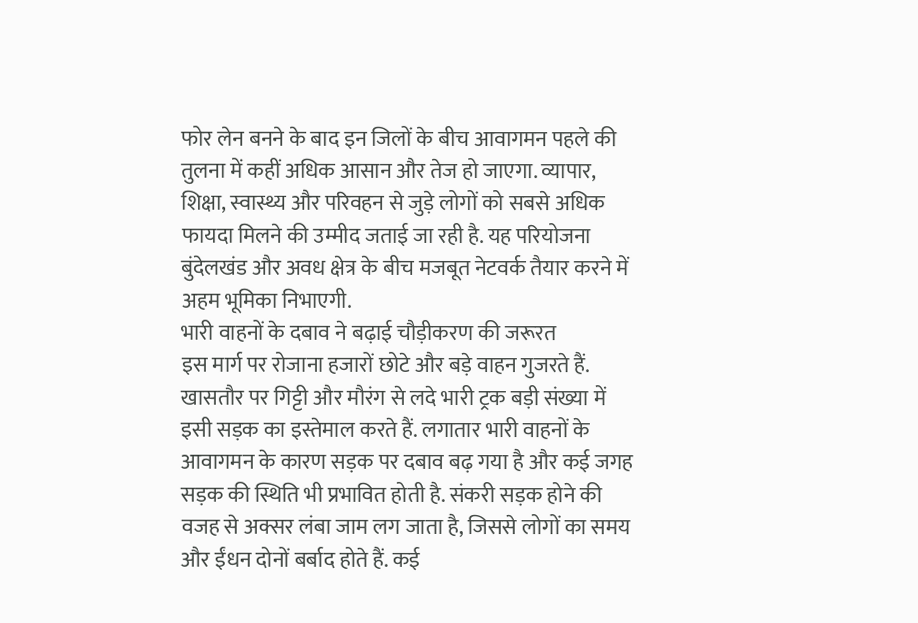फोर लेन बनने के बाद इन जिलों के बीच आवागमन पहले की तुलना में कहीं अधिक आसान और तेज हो जाएगा. व्यापार, शिक्षा, स्वास्थ्य और परिवहन से जुड़े लोगों को सबसे अधिक फायदा मिलने की उम्मीद जताई जा रही है. यह परियोजना बुंदेलखंड और अवध क्षेत्र के बीच मजबूत नेटवर्क तैयार करने में अहम भूमिका निभाएगी.
भारी वाहनों के दबाव ने बढ़ाई चौड़ीकरण की जरूरत
इस मार्ग पर रोजाना हजारों छोटे और बड़े वाहन गुजरते हैं. खासतौर पर गिट्टी और मौरंग से लदे भारी ट्रक बड़ी संख्या में इसी सड़क का इस्तेमाल करते हैं. लगातार भारी वाहनों के आवागमन के कारण सड़क पर दबाव बढ़ गया है और कई जगह सड़क की स्थिति भी प्रभावित होती है. संकरी सड़क होने की वजह से अक्सर लंबा जाम लग जाता है, जिससे लोगों का समय और ईंधन दोनों बर्बाद होते हैं. कई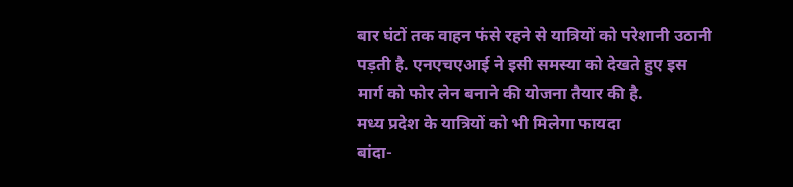बार घंटों तक वाहन फंसे रहने से यात्रियों को परेशानी उठानी पड़ती है. एनएचएआई ने इसी समस्या को देखते हुए इस मार्ग को फोर लेन बनाने की योजना तैयार की है.
मध्य प्रदेश के यात्रियों को भी मिलेगा फायदा
बांदा-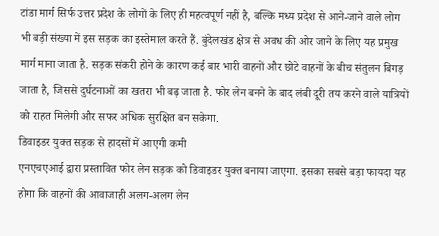टांडा मार्ग सिर्फ उत्तर प्रदेश के लोगों के लिए ही महत्वपूर्ण नहीं है, बल्कि मध्य प्रदेश से आने-जाने वाले लोग भी बड़ी संख्या में इस सड़क का इस्तेमाल करते हैं. बुंदेलखंड क्षेत्र से अवध की ओर जाने के लिए यह प्रमुख मार्ग माना जाता है. सड़क संकरी होने के कारण कई बार भारी वाहनों और छोटे वाहनों के बीच संतुलन बिगड़ जाता है, जिससे दुर्घटनाओं का खतरा भी बढ़ जाता है. फोर लेन बनने के बाद लंबी दूरी तय करने वाले यात्रियों को राहत मिलेगी और सफर अधिक सुरक्षित बन सकेगा.
डिवाइडर युक्त सड़क से हादसों में आएगी कमी
एनएचएआई द्वारा प्रस्तावित फोर लेन सड़क को डिवाइडर युक्त बनाया जाएगा. इसका सबसे बड़ा फायदा यह होगा कि वाहनों की आवाजाही अलग-अलग लेन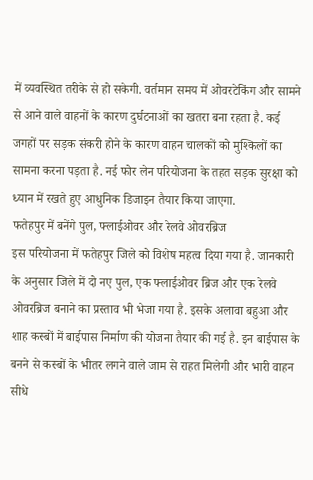में व्यवस्थित तरीके से हो सकेगी. वर्तमान समय में ओवरटेकिंग और सामने से आने वाले वाहनों के कारण दुर्घटनाओं का खतरा बना रहता है. कई जगहों पर सड़क संकरी होने के कारण वाहन चालकों को मुश्किलों का सामना करना पड़ता है. नई फोर लेन परियोजना के तहत सड़क सुरक्षा को ध्यान में रखते हुए आधुनिक डिजाइन तैयार किया जाएगा.
फतेहपुर में बनेंगे पुल, फ्लाईओवर और रेलवे ओवरब्रिज
इस परियोजना में फतेहपुर जिले को विशेष महत्व दिया गया है. जानकारी के अनुसार जिले में दो नए पुल, एक फ्लाईओवर ब्रिज और एक रेलवे ओवरब्रिज बनाने का प्रस्ताव भी भेजा गया है. इसके अलावा बहुआ और शाह कस्बों में बाईपास निर्माण की योजना तैयार की गई है. इन बाईपास के बनने से कस्बों के भीतर लगने वाले जाम से राहत मिलेगी और भारी वाहन सीधे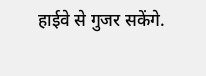हाईवे से गुजर सकेंगे.